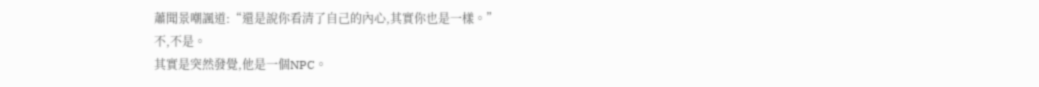蕭聞景嘲諷道:“還是說你看清了自己的內心,其實你也是一樣。”
不,不是。
其實是突然發覺,他是一個NPC。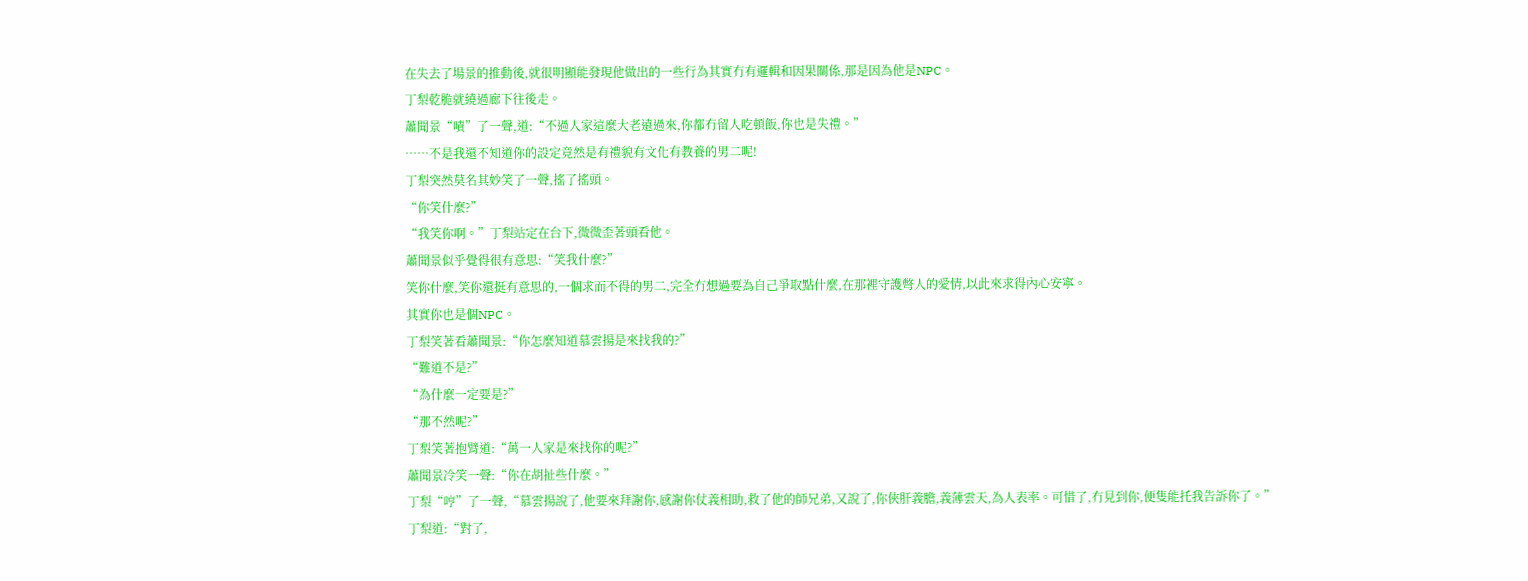在失去了場景的推動後,就很明顯能發現他做出的一些行為其實冇有邏輯和因果關係,那是因為他是NPC。
丁梨乾脆就繞過廊下往後走。
蕭聞景“嘖”了一聲,道:“不過人家這麼大老遠過來,你都冇留人吃頓飯,你也是失禮。”
……不是我還不知道你的設定竟然是有禮貌有文化有教養的男二呢!
丁梨突然莫名其妙笑了一聲,搖了搖頭。
“你笑什麼?”
“我笑你啊。”丁梨站定在台下,微微歪著頭看他。
蕭聞景似乎覺得很有意思:“笑我什麼?”
笑你什麼,笑你還挺有意思的,一個求而不得的男二,完全冇想過要為自己爭取點什麼,在那裡守護彆人的愛情,以此來求得內心安寧。
其實你也是個NPC。
丁梨笑著看蕭聞景:“你怎麼知道慕雲揚是來找我的?”
“難道不是?”
“為什麼一定要是?”
“那不然呢?”
丁梨笑著抱臂道:“萬一人家是來找你的呢?”
蕭聞景冷笑一聲:“你在胡扯些什麼。”
丁梨“哼”了一聲,“慕雲揚說了,他要來拜謝你,感謝你仗義相助,救了他的師兄弟,又說了,你俠肝義膽,義薄雲天,為人表率。可惜了,冇見到你,便隻能托我告訴你了。”
丁梨道:“對了,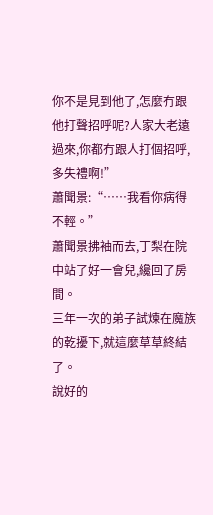你不是見到他了,怎麼冇跟他打聲招呼呢?人家大老遠過來,你都冇跟人打個招呼,多失禮啊!”
蕭聞景:“……我看你病得不輕。”
蕭聞景拂袖而去,丁梨在院中站了好一會兒,纔回了房間。
三年一次的弟子試煉在魔族的乾擾下,就這麼草草終結了。
說好的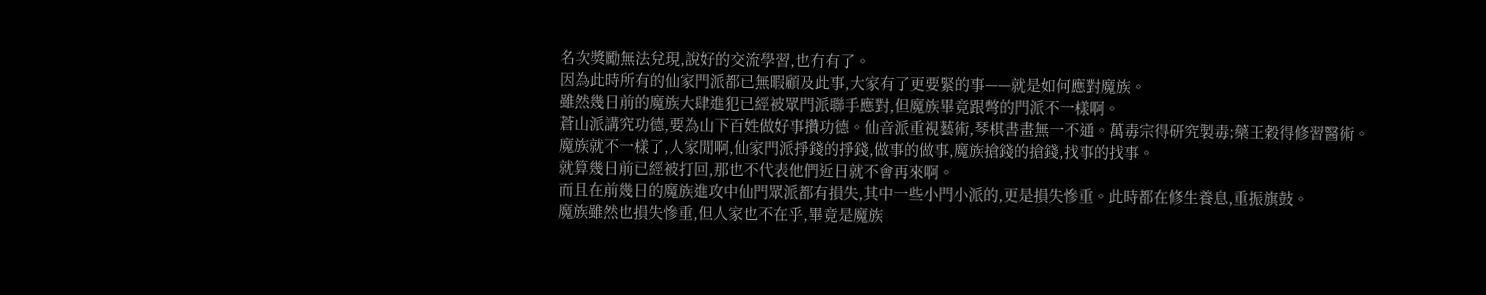名次獎勵無法兌現,說好的交流學習,也冇有了。
因為此時所有的仙家門派都已無暇顧及此事,大家有了更要緊的事——就是如何應對魔族。
雖然幾日前的魔族大肆進犯已經被眾門派聯手應對,但魔族畢竟跟彆的門派不一樣啊。
蒼山派講究功德,要為山下百姓做好事攢功德。仙音派重視藝術,琴棋書畫無一不通。萬毒宗得研究製毒;藥王穀得修習醫術。
魔族就不一樣了,人家閒啊,仙家門派掙錢的掙錢,做事的做事,魔族搶錢的搶錢,找事的找事。
就算幾日前已經被打回,那也不代表他們近日就不會再來啊。
而且在前幾日的魔族進攻中仙門眾派都有損失,其中一些小門小派的,更是損失慘重。此時都在修生養息,重振旗鼓。
魔族雖然也損失慘重,但人家也不在乎,畢竟是魔族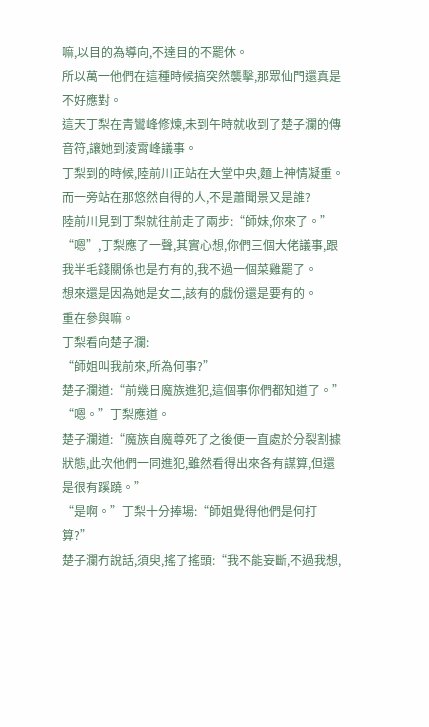嘛,以目的為導向,不達目的不罷休。
所以萬一他們在這種時候搞突然襲擊,那眾仙門還真是不好應對。
這天丁梨在青鸞峰修煉,未到午時就收到了楚子瀾的傳音符,讓她到淩霄峰議事。
丁梨到的時候,陸前川正站在大堂中央,麵上神情凝重。
而一旁站在那悠然自得的人,不是蕭聞景又是誰?
陸前川見到丁梨就往前走了兩步:“師妹,你來了。”
“嗯”,丁梨應了一聲,其實心想,你們三個大佬議事,跟我半毛錢關係也是冇有的,我不過一個菜雞罷了。
想來還是因為她是女二,該有的戲份還是要有的。
重在參與嘛。
丁梨看向楚子瀾:
“師姐叫我前來,所為何事?”
楚子瀾道:“前幾日魔族進犯,這個事你們都知道了。”
“嗯。”丁梨應道。
楚子瀾道:“魔族自魔尊死了之後便一直處於分裂割據狀態,此次他們一同進犯,雖然看得出來各有謀算,但還是很有蹊蹺。”
“是啊。”丁梨十分捧場:“師姐覺得他們是何打算?”
楚子瀾冇說話,須臾,搖了搖頭:“我不能妄斷,不過我想,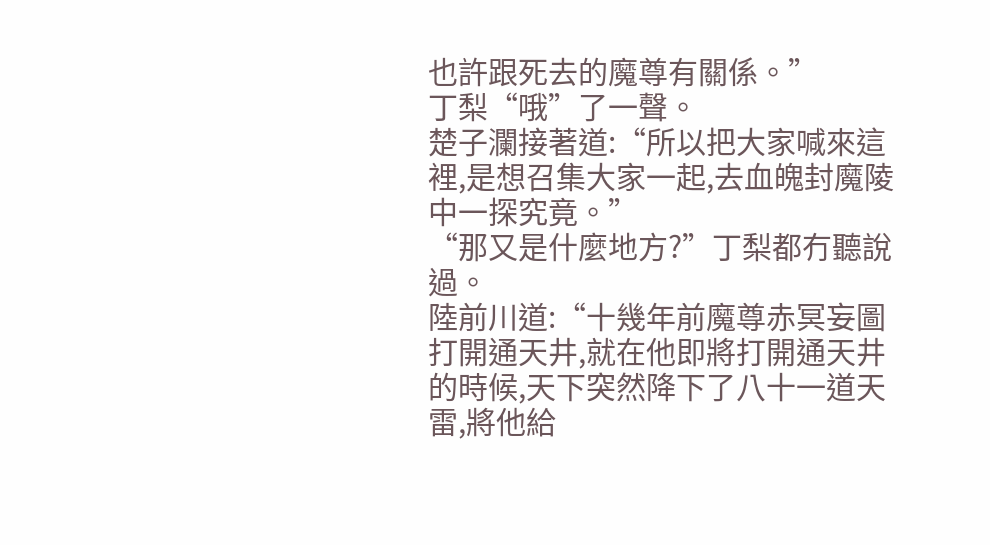也許跟死去的魔尊有關係。”
丁梨“哦”了一聲。
楚子瀾接著道:“所以把大家喊來這裡,是想召集大家一起,去血魄封魔陵中一探究竟。”
“那又是什麼地方?”丁梨都冇聽說過。
陸前川道:“十幾年前魔尊赤冥妄圖打開通天井,就在他即將打開通天井的時候,天下突然降下了八十一道天雷,將他給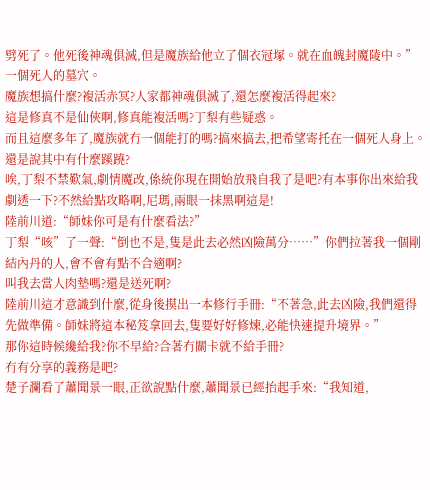劈死了。他死後神魂俱滅,但是魔族給他立了個衣冠塚。就在血魄封魔陵中。”
一個死人的墓穴。
魔族想搞什麼?複活赤冥?人家都神魂俱滅了,還怎麼複活得起來?
這是修真不是仙俠啊,修真能複活嗎?丁梨有些疑惑。
而且這麼多年了,魔族就冇一個能打的嗎?搞來搞去,把希望寄托在一個死人身上。
還是說其中有什麼蹊蹺?
唉,丁梨不禁歎氣,劇情魔改,係統你現在開始放飛自我了是吧?有本事你出來給我劇透一下?不然給點攻略啊,尼瑪,兩眼一抹黑啊這是!
陸前川道:“師妹你可是有什麼看法?”
丁梨“咳”了一聲:“倒也不是,隻是此去必然凶險萬分……”你們拉著我一個剛結內丹的人,會不會有點不合適啊?
叫我去當人肉墊嗎?還是送死啊?
陸前川這才意識到什麼,從身後摸出一本修行手冊:“不著急,此去凶險,我們還得先做準備。師妹將這本秘笈拿回去,隻要好好修煉,必能快速提升境界。”
那你這時候纔給我?你不早給?合著冇關卡就不給手冊?
冇有分享的義務是吧?
楚子瀾看了蕭聞景一眼,正欲說點什麼,蕭聞景已經抬起手來:“我知道,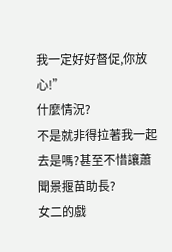我一定好好督促,你放心!”
什麼情況?
不是就非得拉著我一起去是嗎?甚至不惜讓蕭聞景揠苗助長?
女二的戲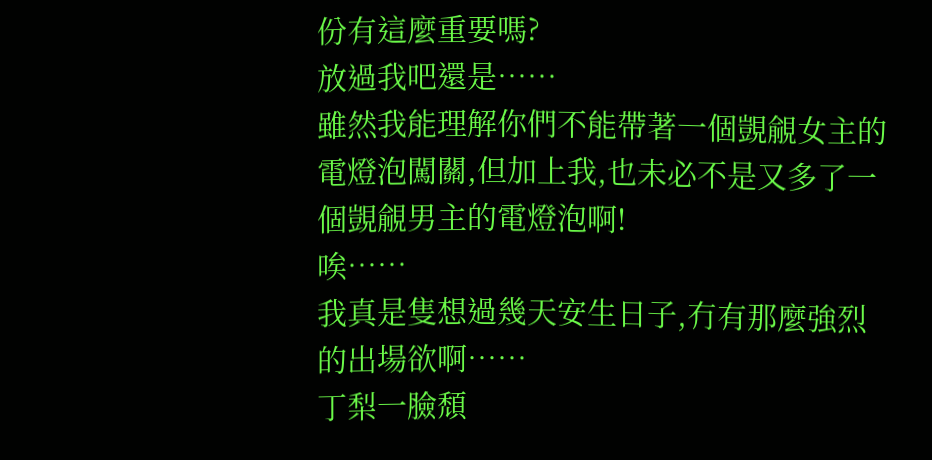份有這麼重要嗎?
放過我吧還是……
雖然我能理解你們不能帶著一個覬覦女主的電燈泡闖關,但加上我,也未必不是又多了一個覬覦男主的電燈泡啊!
唉……
我真是隻想過幾天安生日子,冇有那麼強烈的出場欲啊……
丁梨一臉頹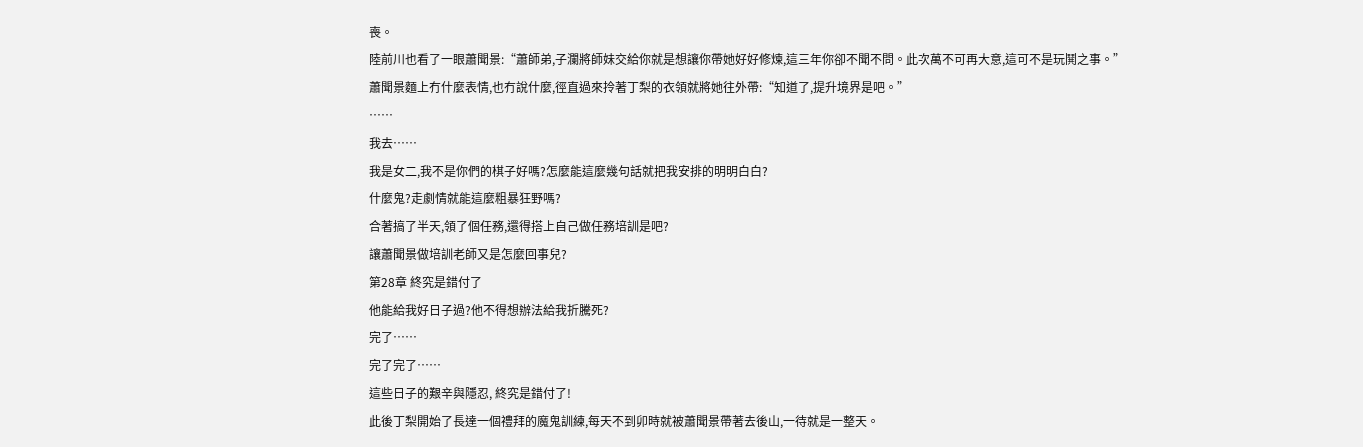喪。
陸前川也看了一眼蕭聞景:“蕭師弟,子瀾將師妹交給你就是想讓你帶她好好修煉,這三年你卻不聞不問。此次萬不可再大意,這可不是玩鬨之事。”
蕭聞景麵上冇什麼表情,也冇說什麼,徑直過來拎著丁梨的衣領就將她往外帶:“知道了,提升境界是吧。”
……
我去……
我是女二,我不是你們的棋子好嗎?怎麼能這麼幾句話就把我安排的明明白白?
什麼鬼?走劇情就能這麼粗暴狂野嗎?
合著搞了半天,領了個任務,還得搭上自己做任務培訓是吧?
讓蕭聞景做培訓老師又是怎麼回事兒?
第28章 終究是錯付了
他能給我好日子過?他不得想辦法給我折騰死?
完了……
完了完了……
這些日子的艱辛與隱忍, 終究是錯付了!
此後丁梨開始了長達一個禮拜的魔鬼訓練,每天不到卯時就被蕭聞景帶著去後山,一待就是一整天。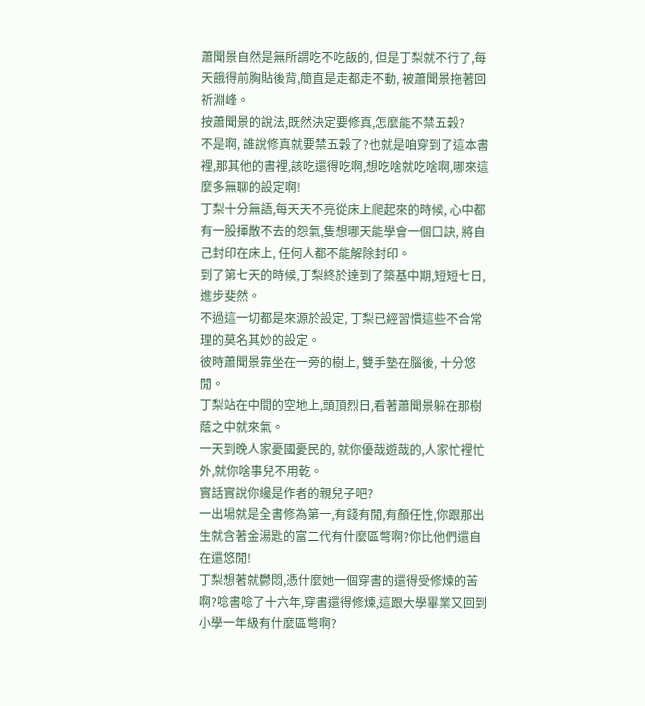蕭聞景自然是無所謂吃不吃飯的, 但是丁梨就不行了,每天餓得前胸貼後背,簡直是走都走不動, 被蕭聞景拖著回祈淵峰。
按蕭聞景的說法,既然決定要修真,怎麼能不禁五穀?
不是啊, 誰說修真就要禁五穀了?也就是咱穿到了這本書裡,那其他的書裡,該吃還得吃啊,想吃啥就吃啥啊,哪來這麼多無聊的設定啊!
丁梨十分無語,每天天不亮從床上爬起來的時候, 心中都有一股揮散不去的怨氣,隻想哪天能學會一個口訣, 將自己封印在床上, 任何人都不能解除封印。
到了第七天的時候,丁梨終於達到了築基中期,短短七日, 進步斐然。
不過這一切都是來源於設定, 丁梨已經習慣這些不合常理的莫名其妙的設定。
彼時蕭聞景靠坐在一旁的樹上, 雙手墊在腦後, 十分悠閒。
丁梨站在中間的空地上,頭頂烈日,看著蕭聞景躲在那樹蔭之中就來氣。
一天到晚人家憂國憂民的, 就你優哉遊哉的,人家忙裡忙外,就你啥事兒不用乾。
實話實說你纔是作者的親兒子吧?
一出場就是全書修為第一,有錢有閒,有顏任性,你跟那出生就含著金湯匙的富二代有什麼區彆啊?你比他們還自在還悠閒!
丁梨想著就鬱悶,憑什麼她一個穿書的還得受修煉的苦啊?唸書唸了十六年,穿書還得修煉,這跟大學畢業又回到小學一年級有什麼區彆啊?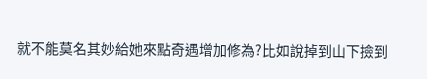就不能莫名其妙給她來點奇遇增加修為?比如說掉到山下撿到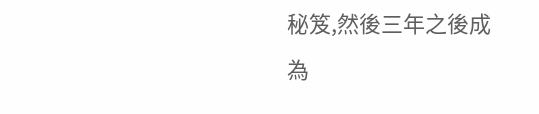秘笈,然後三年之後成為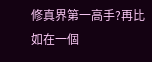修真界第一高手?再比如在一個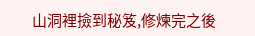山洞裡撿到秘笈,修煉完之後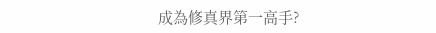成為修真界第一高手?